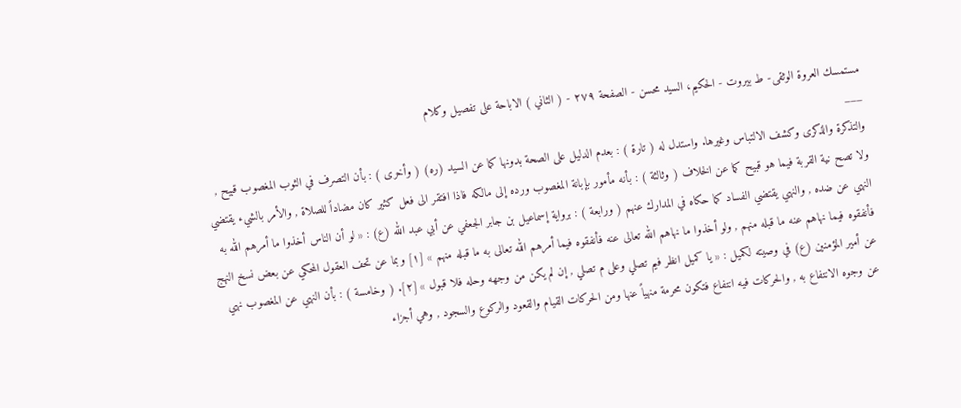مستمسك العروة الوثقى- ط بیروت - الحكيم، السيد محسن - الصفحة ٢٧٩ - ( الثاني ) الاباحة على تفصيل وكلام
___
والتذكرة والذكرى وكشف الالتباس وغيرها. واستدل له ( تارة ) : بعدم الدليل على الصحة بدونها كما عن السيد (ره) ( وأخرى ) : بأن التصرف في الثوب المغصوب قبيح , ولا تصح نية القربة فيما هو قبيح كما عن الخلاف ( وثالثة ) : بأنه مأمور بإبانة المغصوب ورده إلى مالكه فاذا افتقر الى فعل كثير كان مضاداً للصلاة , والأمر بالشيء يقتضي النهي عن ضده , والنهي يقتضي الفساد كما حكاه في المدارك عنهم ( ورابعة ) : برواية إسماعيل بن جابر الجعفي عن أبي عبد الله (ع) : « لو أن الناس أخذوا ما أمرهم الله به فأنفقوه فيما نهاهم عنه ما قبله منهم , ولو أخذوا ما نهاهم الله تعالى عنه فأنفقوه فيما أمرهم الله تعالى به ما قبله منهم » [١] وبما عن تحف العقول المحكي عن بعض نسخ النهج عن أمير المؤمنين (ع) في وصيته لكميل : « يا كميل انظر فيم تصلي وعلى م تصلي , إن لم يكن من وجهه وحله فلا قبول » [٢]. ( وخامسة ) : بأن النهي عن المغصوب نهي عن وجوه الانتفاع به , والحركات فيه انتفاع فتكون محرمة منهياً عنها ومن الحركات القيام والقعود والركوع والسجود , وهي أجزاء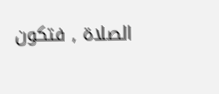الصلاة , فتكون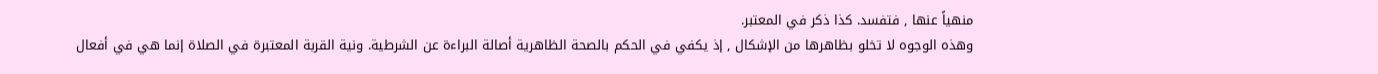منهياً عنها , فتفسد. كذا ذكر في المعتبر.
وهذه الوجوه لا تخلو بظاهرها من الإشكال , إذ يكفي في الحكم بالصحة الظاهرية أصالة البراءة عن الشرطية. ونية القربة المعتبرة في الصلاة إنما هي في أفعال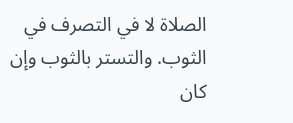الصلاة لا في التصرف في الثوب. والتستر بالثوب وإن كان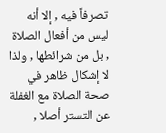تصرفاً فيه , إلا أنه ليس من أفعال الصلاة , بل من شرائطها , ولذا لا إشكال ظاهر في صحة الصلاة مع الغفلة عن التستر أصلا ,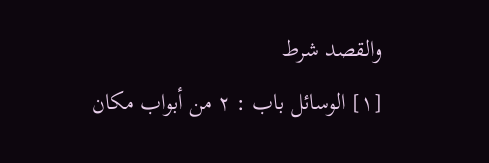والقصد شرط
[١] الوسائل باب : ٢ من أبواب مكان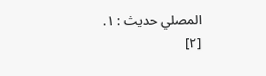المصلي حديث : ١.
[٢]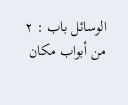الوسائل باب : ٢ من أبواب مكان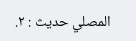المصلي حديث : ٢.